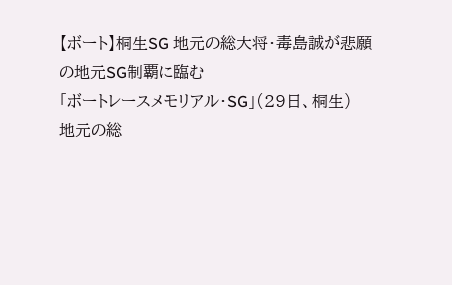【ボート】桐生SG 地元の総大将・毒島誠が悲願の地元SG制覇に臨む
「ボートレースメモリアル・SG」(29日、桐生)
地元の総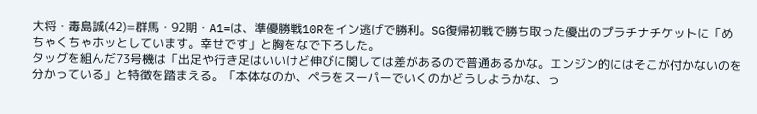大将・毒島誠(42)=群馬・92期・A1=は、準優勝戦10Rをイン逃げで勝利。SG復帰初戦で勝ち取った優出のプラチナチケットに「めちゃくちゃホッとしています。幸せです」と胸をなで下ろした。
タッグを組んだ73号機は「出足や行き足はいいけど伸びに関しては差があるので普通あるかな。エンジン的にはそこが付かないのを分かっている」と特徴を踏まえる。「本体なのか、ペラをスーパーでいくのかどうしようかな、っ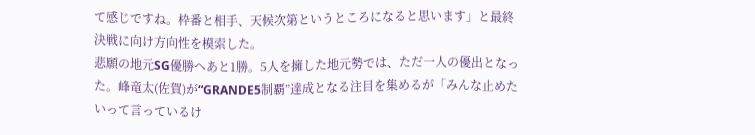て感じですね。枠番と相手、天候次第というところになると思います」と最終決戦に向け方向性を模索した。
悲願の地元SG優勝へあと1勝。5人を擁した地元勢では、ただ一人の優出となった。峰竜太(佐賀)が“GRANDE5制覇”達成となる注目を集めるが「みんな止めたいって言っているけ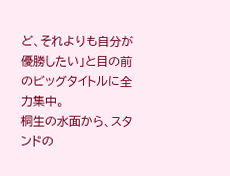ど、それよりも自分が優勝したい」と目の前のビッグタイトルに全力集中。
桐生の水面から、スタンドの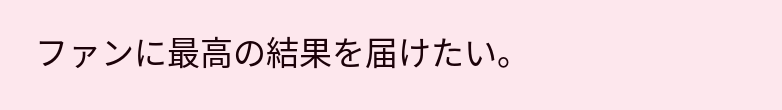ファンに最高の結果を届けたい。